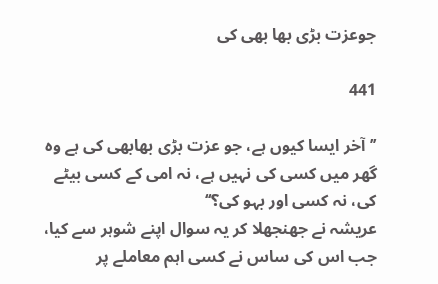جوعزت بڑی بھا بھی کی

441

’’آخر ایسا کیوں ہے، جو عزت بڑی بھابھی کی ہے وہ گھر میں کسی کی نہیں ہے، نہ امی کے کسی بیٹے کی، نہ کسی اور بہو کی؟‘‘
عریشہ نے جھنجھلا کر یہ سوال اپنے شوہر سے کیا، جب اس کی ساس نے کسی اہم معاملے پر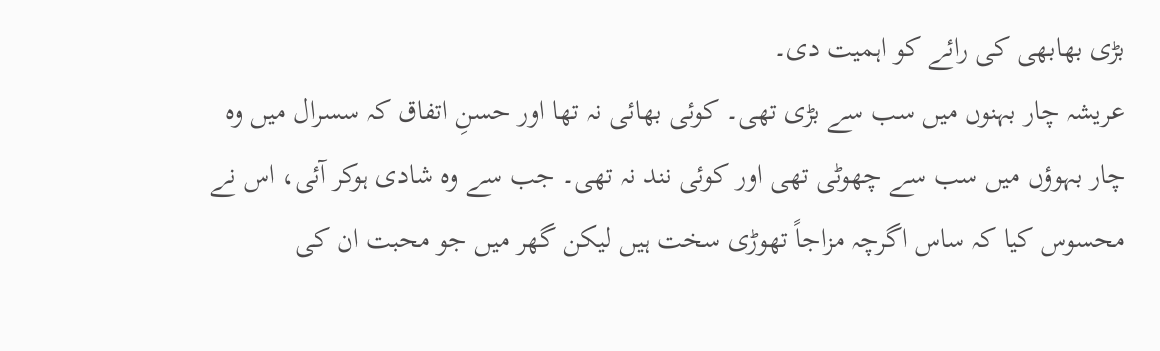بڑی بھابھی کی رائے کو اہمیت دی۔
عریشہ چار بہنوں میں سب سے بڑی تھی۔ کوئی بھائی نہ تھا اور حسنِ اتفاق کہ سسرال میں وہ چار بہوؤں میں سب سے چھوٹی تھی اور کوئی نند نہ تھی۔ جب سے وہ شادی ہوکر آئی، اس نے محسوس کیا کہ ساس اگرچہ مزاجاً تھوڑی سخت ہیں لیکن گھر میں جو محبت ان کی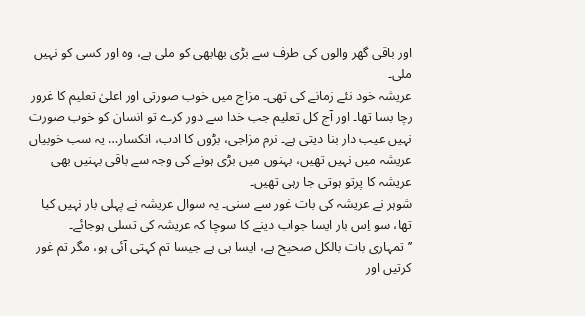اور باقی گھر والوں کی طرف سے بڑی بھابھی کو ملی ہے، وہ اور کسی کو نہیں ملی۔
عریشہ خود نئے زمانے کی تھی۔ مزاج میں خوب صورتی اور اعلیٰ تعلیم کا غرور رچا بسا تھا۔ اور آج کل تعلیم جب خدا سے دور کرے تو انسان کو خوب صورت نہیں عیب دار بنا دیتی ہے۔ نرم مزاجی، بڑوں کا ادب، انکسار… یہ سب خوبیاں عریشہ میں نہیں تھیں، بہنوں میں بڑی ہونے کی وجہ سے باقی بہنیں بھی عریشہ کا پرتو ہوتی جا رہی تھیں۔
شوہر نے عریشہ کی بات غور سے سنی۔ یہ سوال عریشہ نے پہلی بار نہیں کیا تھا، سو اِس بار ایسا جواب دینے کا سوچا کہ عریشہ کی تسلی ہوجائے۔
’’تمہاری بات بالکل صحیح ہے، ایسا ہی ہے جیسا تم کہتی آئی ہو، مگر تم غور کرتیں اور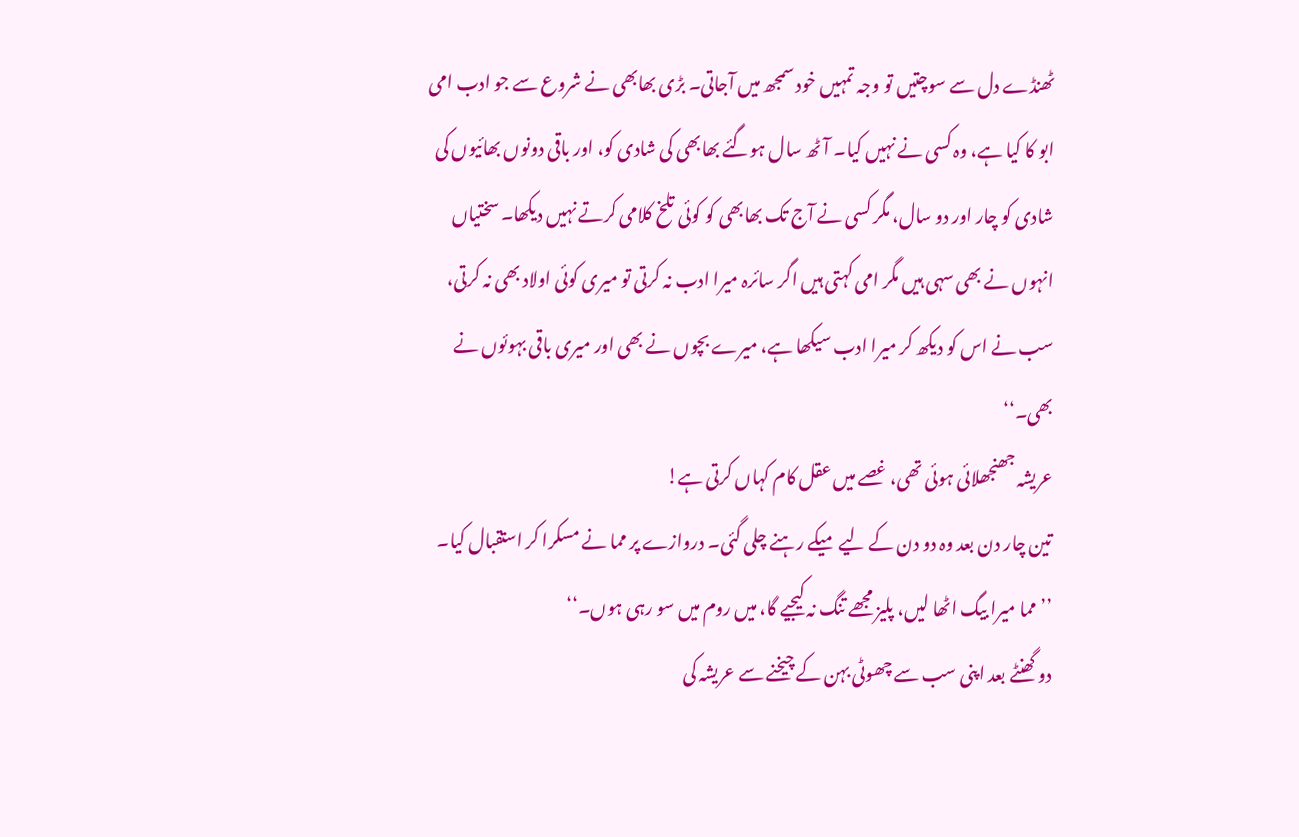ٹھنڈے دل سے سوچتیں تو وجہ تمہیں خود سمجھ میں آجاتی۔ بڑی بھابھی نے شروع سے جو ادب امی ابو کا کیا ہے، وہ کسی نے نہیں کیا۔ آٹھ سال ہوگئے بھابھی کی شادی کو، اور باقی دونوں بھائیوں کی شادی کو چار اور دو سال، مگر کسی نے آج تک بھابھی کو کوئی تلخ کلامی کرتے نہیں دیکھا۔ سختیاں انہوں نے بھی سہی ہیں مگر امی کہتی ہیں اگر سائرہ میرا ادب نہ کرتی تو میری کوئی اولاد بھی نہ کرتی، سب نے اس کو دیکھ کر میرا ادب سیکھا ہے، میرے بچوں نے بھی اور میری باقی بہوئوں نے بھی۔‘‘
عریشہ جھنجھلائی ہوئی تھی، غصے میں عقل کام کہاں کرتی ہے!
تین چار دن بعد وہ دو دن کے لیے میکے رہنے چلی گئی۔ دروازے پر مما نے مسکرا کر استقبال کیا۔ ’’مما میرا بیگ اٹھا لیں، پلیز مجھے تنگ نہ کیجیے گا، میں روم میں سو رہی ہوں۔‘‘
دو گھنٹے بعد اپنی سب سے چھوٹی بہن کے چیخنے سے عریشہ کی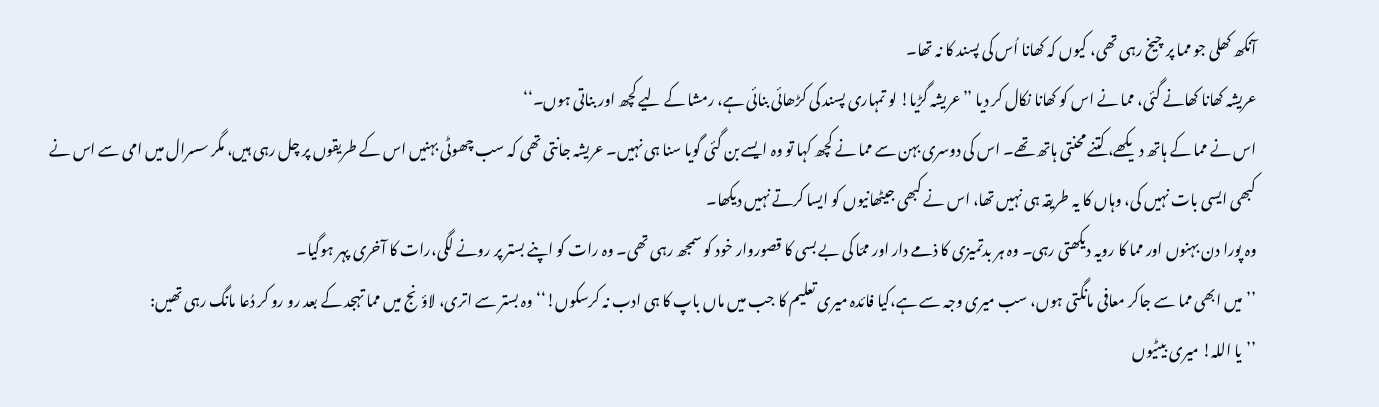آنکھ کھلی جو مما پر چیخ رہی تھی، کیوں کہ کھانا اُس کی پسند کا نہ تھا۔
عریشہ کھانا کھانے گئی، مما نے اس کو کھانا نکال کر دیا ’’عریشہ گڑیا! لو تمہاری پسند کی کڑھائی بنائی ہے، رمشا کے لیے کچھ اور بناتی ہوں۔‘‘
اس نے مما کے ہاتھ دیکھے، کتنے محنتی ہاتھ تھے۔ اس کی دوسری بہن سے مما نے کچھ کہا تو وہ ایسے بن گئی گویا سنا ہی نہیں۔ عریشہ جانتی تھی کہ سب چھوٹی بہنیں اس کے طریقوں پر چل رہی ہیں، مگر سسرال میں امی سے اس نے کبھی ایسی بات نہیں کی، وہاں کا یہ طریقہ ہی نہیں تھا، اس نے کبھی جیٹھانیوں کو ایسا کرتے نہیں دیکھا۔
وہ پورا دن بہنوں اور مما کا رویہ دیکھتی رہی۔ وہ ہر بدتمیزی کا ذمے دار اور ممّا کی بے بسی کا قصوروار خود کو سمجھ رہی تھی۔ وہ رات کو اپنے بستر پر رونے لگی،رات کا آخری پہر ہوگیا۔
’’میں ابھی مما سے جاکر معافی مانگتی ہوں، سب میری وجہ سے ہے،کیا فائدہ میری تعلیم کا جب میں ماں باپ کا ہی ادب نہ کرسکوں!‘‘ وہ بستر سے اتری، لاؤنج میں مما تہجد کے بعد رو رو کر دُعا مانگ رہی تھیں:
’’یا اللہ! میری بیٹیوں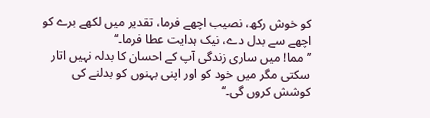کو خوش رکھ، نصیب اچھے فرما، تقدیر میں لکھے برے کو اچھے سے بدل دے، نیک ہدایت عطا فرما۔‘‘
’’مما! میں ساری زندگی آپ کے احسان کا بدلہ نہیں اتار سکتی مگر میں خود کو اور اپنی بہنوں کو بدلنے کی کوشش کروں گی۔‘‘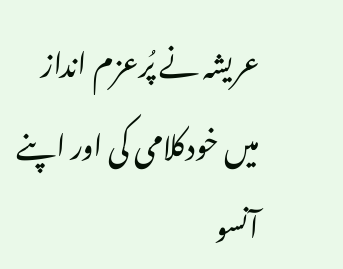عریشہ نے پُرعزم انداز میں خودکلامی کی اور اپنے آنسو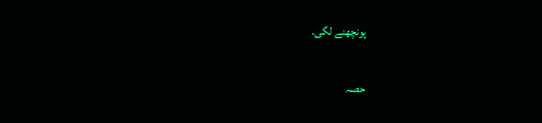پونچھنے لگی۔

حصہ